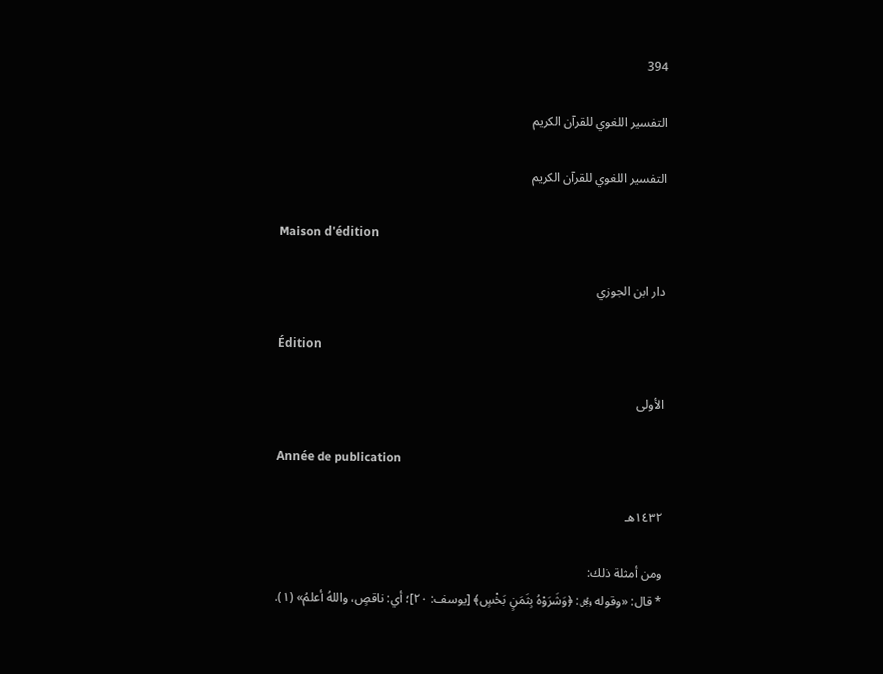394

التفسير اللغوي للقرآن الكريم

التفسير اللغوي للقرآن الكريم

Maison d'édition

دار ابن الجوزي

Édition

الأولى

Année de publication

١٤٣٢هـ

ومن أمثلة ذلك:
* قال: «وقوله ﷿: ﴿وَشَرَوْهُ بِثَمَنٍ بَخْسٍ﴾ [يوسف: ٢٠]؛ أي: ناقصٍ، واللهُ أعلمُ» (١).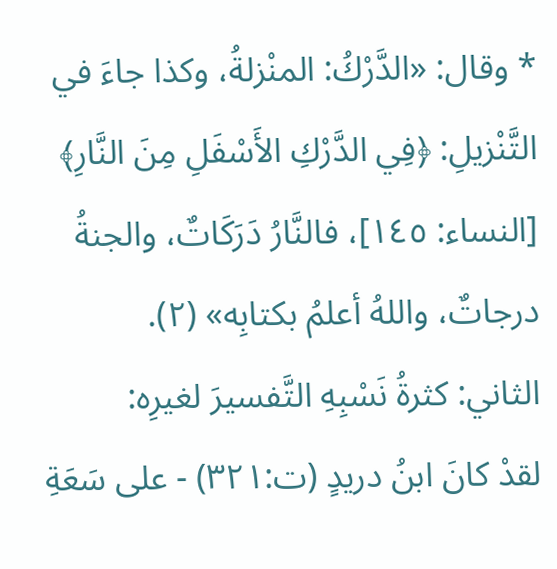* وقال: «الدَّرْكُ: المنْزلةُ، وكذا جاءَ في التَّنْزيلِ: ﴿فِي الدَّرْكِ الأَسْفَلِ مِنَ النَّارِ﴾ [النساء: ١٤٥]، فالنَّارُ دَرَكَاتٌ، والجنةُ درجاتٌ، واللهُ أعلمُ بكتابِه» (٢).
الثاني: كثرةُ نَسْبِهِ التَّفسيرَ لغيرِه:
لقدْ كانَ ابنُ دريدٍ (ت:٣٢١) - على سَعَةِ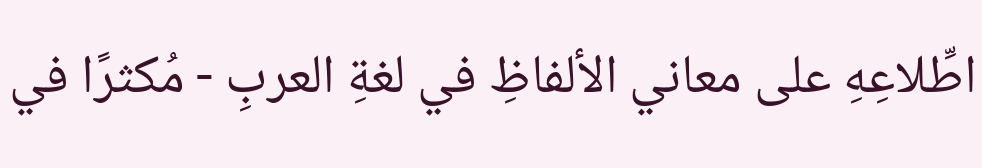اطِّلاعِهِ على معاني الألفاظِ في لغةِ العربِ - مُكثرًا في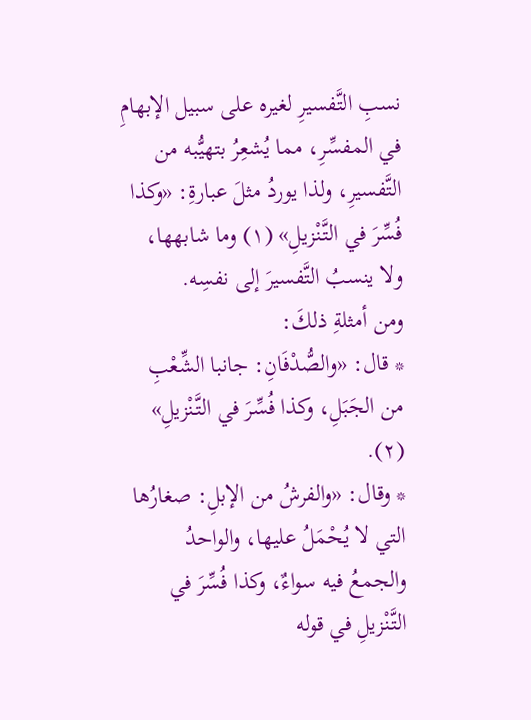نسبِ التَّفسيرِ لغيره على سبيل الإبهامِ في المفسِّرِ، مما يُشعِرُ بتهيُّبه من التَّفسيرِ، ولذا يوردُ مثلَ عبارةِ: «وكذا فُسِّرَ في التَّنْزيلِ» (١) وما شابهها، ولا ينسبُ التَّفسيرَ إلى نفسِه.
ومن أمثلةِ ذلكَ:
* قال: «والصُّدْفَانِ: جانبا الشِّعْبِ من الجَبَلِ، وكذا فُسِّرَ في التَّنْزيلِ» (٢).
* وقال: «والفرشُ من الإبلِ: صغارُها التي لا يُحْمَلُ عليها، والواحدُ والجمعُ فيه سواءٌ، وكذا فُسِّرَ في التَّنْزيلِ في قوله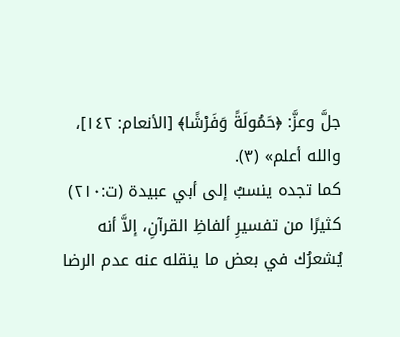جلَّ وعزَّ: ﴿حَمُولَةً وَفَرْشًا﴾ [الأنعام: ١٤٢]، والله أعلم» (٣).
كما تجده ينسبُ إلى أبي عبيدة (ت:٢١٠) كثيرًا من تفسيرِ ألفاظِ القرآنِ، إلاَّ أنه يُشعرُك في بعض ما ينقله عنه عدم الرضا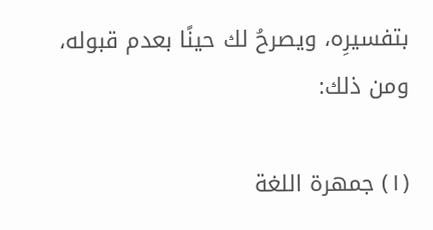بتفسيرِه، ويصرحُ لك حينًا بعدم قبوله، ومن ذلك:

(١) جمهرة اللغة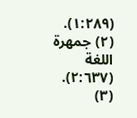(١:٢٨٩).
(٢) جمهرة اللغة (٢:٦٣٧).
(٣)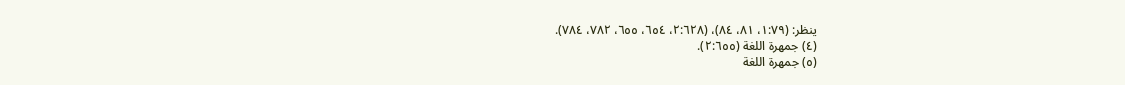ينظر: (١:٧٩، ٨١، ٨٤)، (٢:٦٢٨، ٦٥٤، ٦٥٥، ٧٨٢، ٧٨٤).
(٤) جمهرة اللغة (٢:٦٥٥).
(٥) جمهرة اللغة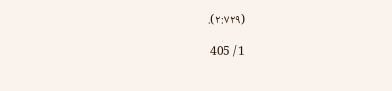(٢:٧٢٩).

1 / 405